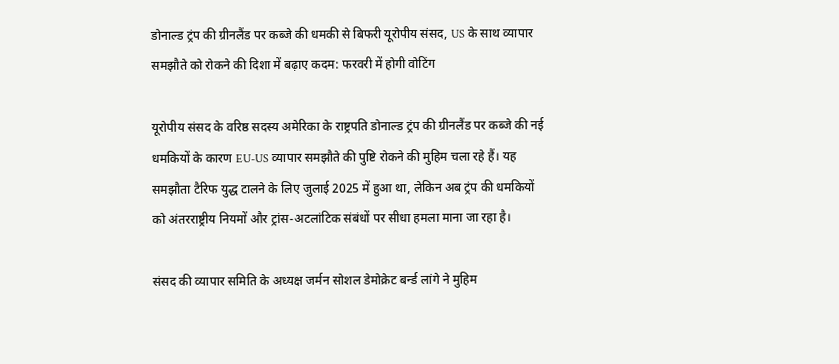डोनाल्ड ट्रंप की ग्रीनलैंड पर कब्जे की धमकी से बिफरी यूरोपीय संसद, US के साथ व्यापार समझौते को रोकने की दिशा में बढ़ाए कदम: फरवरी में होगी वोटिंग

यूरोपीय संसद के वरिष्ठ सदस्य अमेरिका के राष्ट्रपति डोनाल्ड ट्रंप की ग्रीनलैंड पर कब्जे की नई धमकियों के कारण EU-US व्यापार समझौते की पुष्टि रोकने की मुहिम चला रहे हैं। यह समझौता टैरिफ युद्ध टालने के लिए जुलाई 2025 में हुआ था, लेकिन अब ट्रंप की धमकियों को अंतरराष्ट्रीय नियमों और ट्रांस-अटलांटिक संबंधों पर सीधा हमला माना जा रहा है।

संसद की व्यापार समिति के अध्यक्ष जर्मन सोशल डेमोक्रेट बर्न्ड लांगे ने मुहिम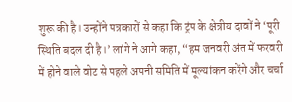शुरू की है। उन्होंने पत्रकारों से कहा कि ट्रंप के क्षेत्रीय दावों ने ‘पूरी स्थिति बदल दी है।’ लांगे ने आगे कहा, “हम जनवरी अंत में फरवरी में होने वाले वोट से पहले अपनी समिति में मूल्यांकन करेंगे और चर्चा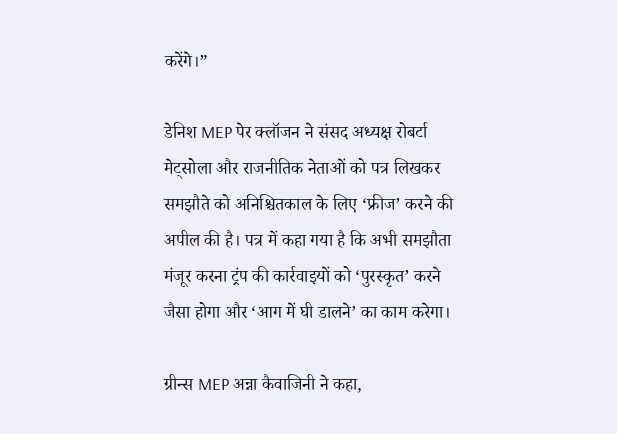करेंगे।”

डेनिश MEP पेर क्लॉजन ने संसद अध्यक्ष रोबर्टा मेट्सोला और राजनीतिक नेताओं को पत्र लिखकर समझौते को अनिश्चितकाल के लिए ‘फ्रीज’ करने की अपील की है। पत्र में कहा गया है कि अभी समझौता मंजूर करना ट्रंप की कार्रवाइयों को ‘पुरस्कृत’ करने जैसा होगा और ‘आग में घी डालने’ का काम करेगा।

ग्रीन्स MEP अन्ना कैवाजिनी ने कहा,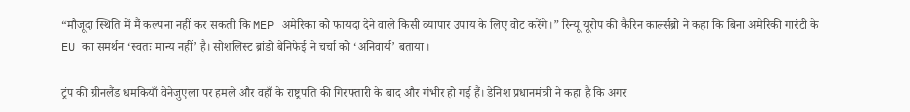“मौजूदा स्थिति में मैं कल्पना नहीं कर सकती कि MEP अमेरिका को फायदा देने वाले किसी व्यापार उपाय के लिए वोट करेंगे।” रिन्यू यूरोप की कैरिन कार्ल्सब्रो ने कहा कि बिना अमेरिकी गारंटी के EU का समर्थन ‘स्वतः मान्य नहीं’ है। सोशलिस्ट ब्रांडो बेनिफेई ने चर्चा को ‘अनिवार्य’ बताया।

ट्रंप की ग्रीनलैंड धमकियाँ वेनेजुएला पर हमले और वहाँ के राष्ट्रपति की गिरफ्तारी के बाद और गंभीर हो गई हैं। डेनिश प्रधानमंत्री ने कहा है कि अगर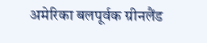अमेरिका बलपूर्वक ग्रीनलैंड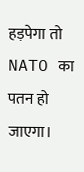हड़पेगा तो NATO का पतन हो जाएगा।